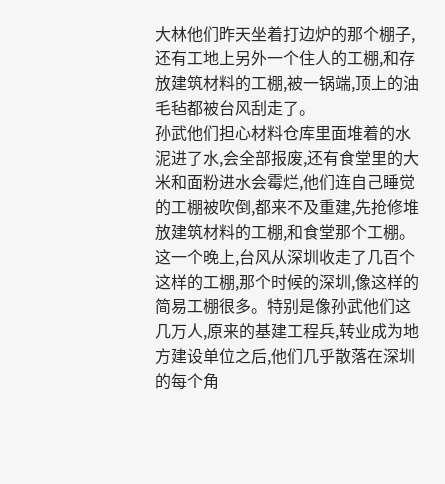大林他们昨天坐着打边炉的那个棚子,还有工地上另外一个住人的工棚,和存放建筑材料的工棚,被一锅端,顶上的油毛毡都被台风刮走了。
孙武他们担心材料仓库里面堆着的水泥进了水,会全部报废,还有食堂里的大米和面粉进水会霉烂,他们连自己睡觉的工棚被吹倒,都来不及重建,先抢修堆放建筑材料的工棚,和食堂那个工棚。
这一个晚上,台风从深圳收走了几百个这样的工棚,那个时候的深圳,像这样的简易工棚很多。特别是像孙武他们这几万人,原来的基建工程兵,转业成为地方建设单位之后,他们几乎散落在深圳的每个角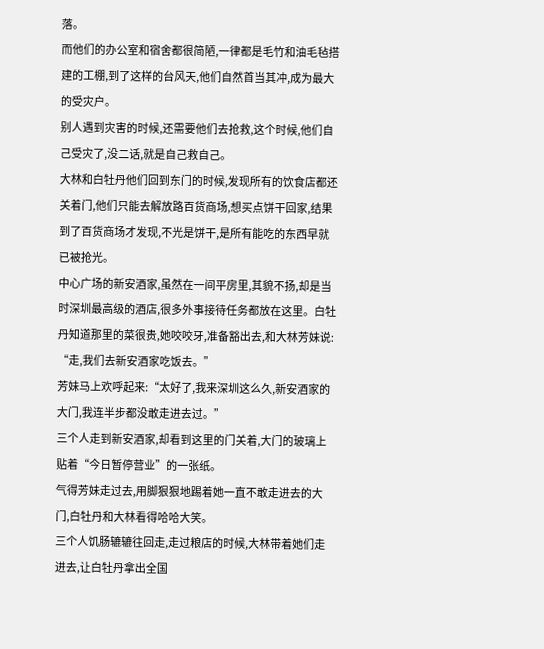落。
而他们的办公室和宿舍都很简陋,一律都是毛竹和油毛毡搭建的工棚,到了这样的台风天,他们自然首当其冲,成为最大的受灾户。
别人遇到灾害的时候,还需要他们去抢救,这个时候,他们自己受灾了,没二话,就是自己救自己。
大林和白牡丹他们回到东门的时候,发现所有的饮食店都还关着门,他们只能去解放路百货商场,想买点饼干回家,结果到了百货商场才发现,不光是饼干,是所有能吃的东西早就已被抢光。
中心广场的新安酒家,虽然在一间平房里,其貌不扬,却是当时深圳最高级的酒店,很多外事接待任务都放在这里。白牡丹知道那里的菜很贵,她咬咬牙,准备豁出去,和大林芳妹说:
“走,我们去新安酒家吃饭去。”
芳妹马上欢呼起来:“太好了,我来深圳这么久,新安酒家的大门,我连半步都没敢走进去过。”
三个人走到新安酒家,却看到这里的门关着,大门的玻璃上贴着“今日暂停营业”的一张纸。
气得芳妹走过去,用脚狠狠地踢着她一直不敢走进去的大门,白牡丹和大林看得哈哈大笑。
三个人饥肠辘辘往回走,走过粮店的时候,大林带着她们走进去,让白牡丹拿出全国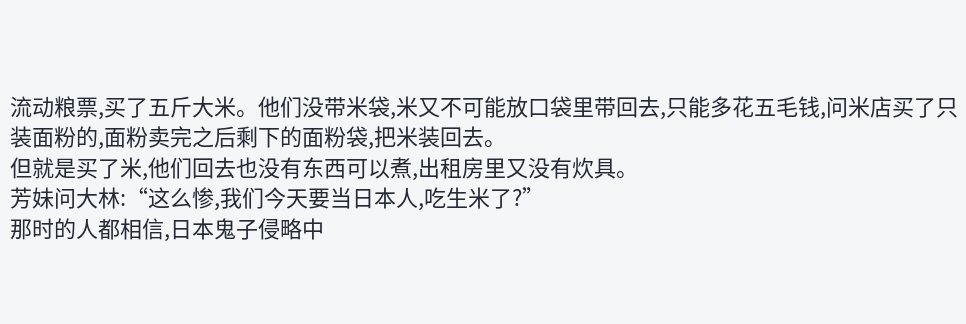流动粮票,买了五斤大米。他们没带米袋,米又不可能放口袋里带回去,只能多花五毛钱,问米店买了只装面粉的,面粉卖完之后剩下的面粉袋,把米装回去。
但就是买了米,他们回去也没有东西可以煮,出租房里又没有炊具。
芳妹问大林:“这么惨,我们今天要当日本人,吃生米了?”
那时的人都相信,日本鬼子侵略中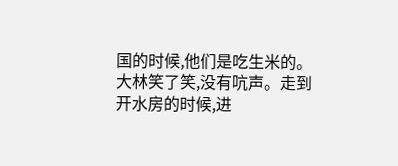国的时候,他们是吃生米的。
大林笑了笑,没有吭声。走到开水房的时候,进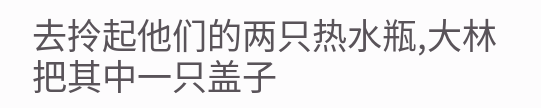去拎起他们的两只热水瓶,大林把其中一只盖子